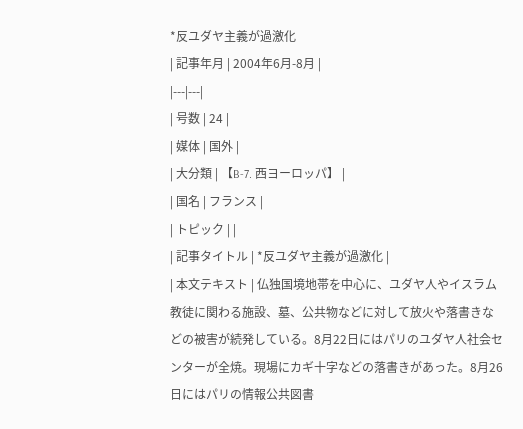*反ユダヤ主義が過激化
| 記事年月 | 2004年6月-8月 |
|---|---|
| 号数 | 24 |
| 媒体 | 国外 |
| 大分類 | 【B-7. 西ヨーロッパ】 |
| 国名 | フランス |
| トピック | |
| 記事タイトル | *反ユダヤ主義が過激化 |
| 本文テキスト | 仏独国境地帯を中心に、ユダヤ人やイスラム教徒に関わる施設、墓、公共物などに対して放火や落書きなどの被害が続発している。8月22日にはパリのユダヤ人社会センターが全焼。現場にカギ十字などの落書きがあった。8月26日にはパリの情報公共図書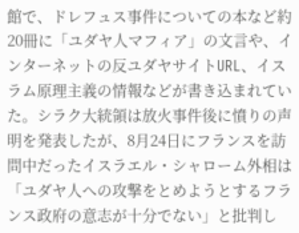館で、ドレフュス事件についての本など約20冊に「ユダヤ人マフィア」の文言や、インターネットの反ユダヤサイトURL、イスラム原理主義の情報などが書き込まれていた。シラク大統領は放火事件後に憤りの声明を発表したが、8月24日にフランスを訪問中だったイスラエル・シャローム外相は「ユダヤ人への攻撃をとめようとするフランス政府の意志が十分でない」と批判し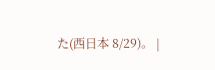た(西日本 8/29)。 |